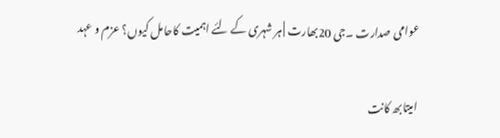عوامی صدارت ۔جی 20بھارت | ہر شہری کے لئے اہمیت کاحامل کیوں؟ عزم و عہد

امیتابھ کانت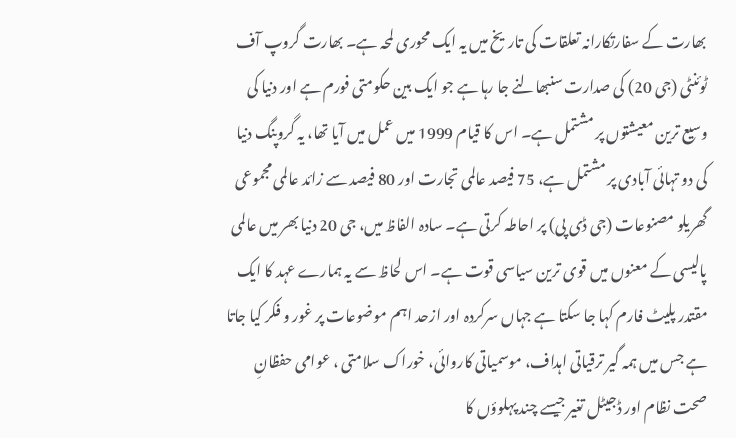بھارت کے سفارتکارانہ تعلقات کی تاریخ میں یہ ایک محوری لمحہ ہے۔ بھارت گروپ آف ٹوئنٹی (جی 20) کی صدارت سنبھالنے جا رہا ہے جو ایک بین حکومتی فورم ہے اور دنیا کی وسیع ترین معیشتوں پر مشتمل ہے۔ اس کا قیام 1999 میں عمل میں آیا تھا، یہ گروپنگ دنیا کی دو تہائی آبادی پر مشتمل ہے، 75 فیصد عالمی تجارت اور 80 فیصد سے زائد عالمی مجموعی گھریلو مصنوعات (جی ڈی پی) پر احاطہ کرتی ہے۔ سادہ الفاظ میں، جی 20 دنیا بھر میں عالمی پالیسی کے معنوں میں قوی ترین سیاسی قوت ہے۔ اس لحاظ سے یہ ہمارے عہد کا ایک مقتدر پلیٹ فارم کہا جا سکتا ہے جہاں سرکردہ اور ازحد اہم موضوعات پر غور و فکر کیا جاتا ہے جس میں ہمہ گیر ترقیاتی اہداف، موسمیاتی کاروائی، خوراک سلامتی ، عوامی حفظانِ صحت نظام اور ڈجیٹل تغیر جیسے چند پہلوؤں کا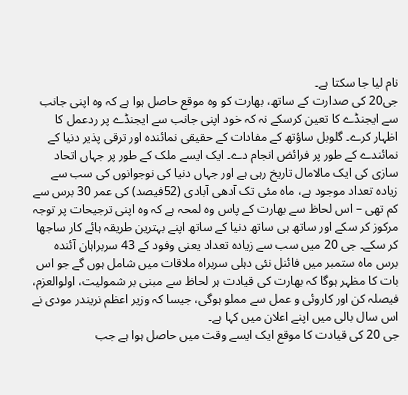نام لیا جا سکتا ہے۔
جی20 کی صدارت کے ساتھ، بھارت کو وہ موقع حاصل ہوا ہے کہ وہ اپنی جانب سے ایجنڈے کا تعین کرسکے نہ کہ خود اپنی جانب سے ایجنڈے پر ردعمل کا اظہار کرے۔ گلوبل ساؤتھ کے مفادات کے حقیقی نمائندہ اور ترقی پذیر دنیا کے نمائندے کے طور پر فرائض انجام دے۔ ایک ایسے ملک کے طور پر جہاں اتحاد سازی کی ایک مالامال تاریخ رہی ہے اور جہاں دنیا کی نوجوانوں کی سب سے زیادہ تعداد موجود ہے، ماہ مئی تک آدھی آبادی (52فیصد) کی عمر 30 برس سے کم تھی – اس لحاظ سے بھارت کے پاس وہ لمحہ ہے کہ وہ اپنی ترجیحات پر توجہ مرکوز کر سکے اور ساتھ ہی ساتھ دنیا کے ساتھ اپنے بہترین طریقہ ہائے کار ساجھا کر سکے۔ جی 20 میں سب سے زیادہ تعداد یعنی وفود کے 43 سربراہان آئندہ برس ماہ ستمبر میں فائنل نئی دہلی سربراہ ملاقات میں شامل ہوں گے جو اس بات کا مظہر ہوگا کہ بھارت کی قیادت ہر لحاظ سے مبنی بر شمولیت، اولوالعزم، فیصلہ کن اور کاروئی و عمل سے مملو ہوگی، جیسا کہ وزیر اعظم نریندر مودی نے اس سال بالی میں اپنے اعلان میں کہا ہے۔
جی 20 کی قیادت کا موقع ایک ایسے وقت میں حاصل ہوا ہے جب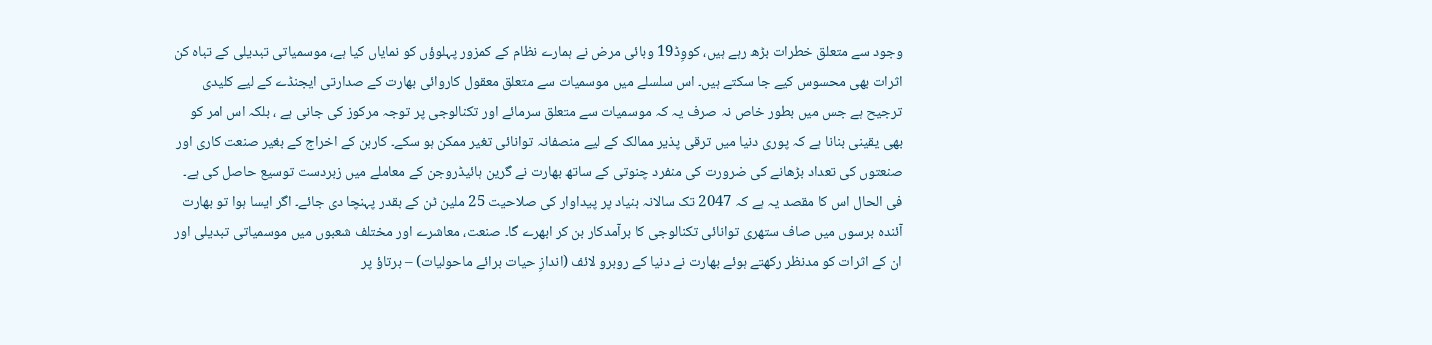وجود سے متعلق خطرات بڑھ رہے ہیں، کووِڈ19 وبائی مرض نے ہمارے نظام کے کمزور پہلوؤں کو نمایاں کیا ہے، موسمیاتی تبدیلی کے تباہ کن اثرات بھی محسوس کیے جا سکتے ہیں۔ اس سلسلے میں موسمیات سے متعلق معقول کاروائی بھارت کے صدارتی ایجنڈے کے لیے کلیدی ترجیح ہے جس میں بطور خاص نہ صرف یہ کہ موسمیات سے متعلق سرمائے اور تکنالوجی پر توجہ مرکوز کی جانی ہے ، بلکہ اس امر کو بھی یقینی بنانا ہے کہ پوری دنیا میں ترقی پذیر ممالک کے لیے منصفانہ توانائی تغیر ممکن ہو سکے۔ کاربن کے اخراج کے بغیر صنعت کاری اور صنعتوں کی تعداد بڑھانے کی ضرورت کی منفرد چنوتی کے ساتھ بھارت نے گرین ہائیڈروجن کے معاملے میں زبردست توسیع حاصل کی ہے۔ فی الحال اس کا مقصد یہ ہے کہ 2047 تک سالانہ بنیاد پر پیداوار کی صلاحیت 25 ملین ٹن کے بقدر پہنچا دی جائے۔ اگر ایسا ہوا تو بھارت آئندہ برسوں میں صاف ستھری توانائی تکنالوجی کا برآمدکار بن کر ابھرے گا۔ صنعت، معاشرے اور مختلف شعبوں میں موسمیاتی تبدیلی اور ان کے اثرات کو مدنظر رکھتے ہوئے بھارت نے دنیا کے روبرو لائف (اندازِ حیات برائے ماحولیات) – برتاؤ پر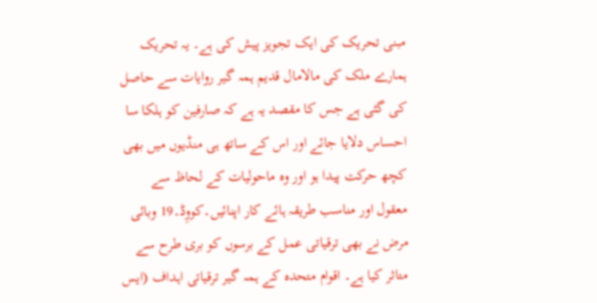مبنی تحریک کی ایک تجویز پیش کی ہے۔ یہ تحریک ہمارے ملک کی مالامال قدیم ہمہ گیر روایات سے حاصل کی گئی ہے جس کا مقصد یہ ہے کہ صارفین کو ہلکا سا احساس دلایا جائے اور اس کے ساتھ ہی منڈیوں میں بھی کچھ حرکت پیدا ہو اور وہ ماحولیات کے لحاظ سے معقول اور مناسب طریقہ ہائے کار اپنائیں۔کووِڈ۔19 وبائی مرض نے بھی ترقیاتی عمل کے برسوں کو بری طرح سے متاثر کیا ہے۔ اقوام متحدہ کے ہمہ گیر ترقیاتی اہداف (ایس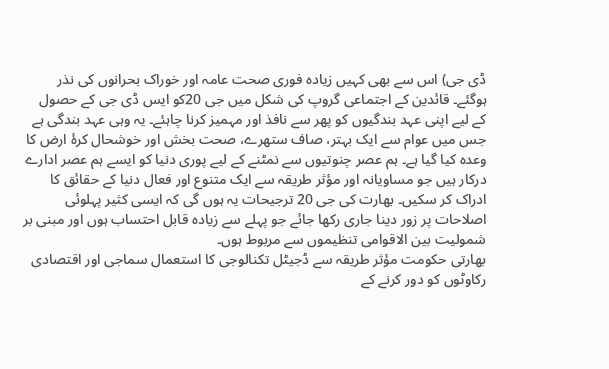ڈی جی) اس سے بھی کہیں زیادہ فوری صحت عامہ اور خوراک بحرانوں کی نذر ہوگئے۔ قائدین کے اجتماعی گروپ کی شکل میں جی 20کو ایس ڈی جی کے حصول کے لیے اپنی عہد بندگیوں کو پھر سے نافذ اور مہمیز کرنا چاہئے۔ یہ وہی عہد بندگی ہے جس میں عوام سے ایک بہتر، صاف ستھرے، صحت بخش اور خوشحال کرۂ ارض کا وعدہ کیا گیا ہے۔ ہم عصر چنوتیوں سے نمٹنے کے لیے پوری دنیا کو ایسے ہم عصر ادارے درکار ہیں جو مساویانہ اور مؤثر طریقہ سے ایک متنوع اور فعال دنیا کے حقائق کا ادراک کر سکیں۔ بھارت کی جی 20 ترجیحات یہ ہوں گی کہ ایسی کثیر پہلوئی اصلاحات پر زور دینا جاری رکھا جائے جو پہلے سے زیادہ قابل احتساب ہوں اور مبنی بر شمولیت بین الاقوامی تنظیموں سے مربوط ہوں۔
بھارتی حکومت مؤثر طریقہ سے ڈجیٹل تکنالوجی کا استعمال سماجی اور اقتصادی رکاوٹوں کو دور کرنے کے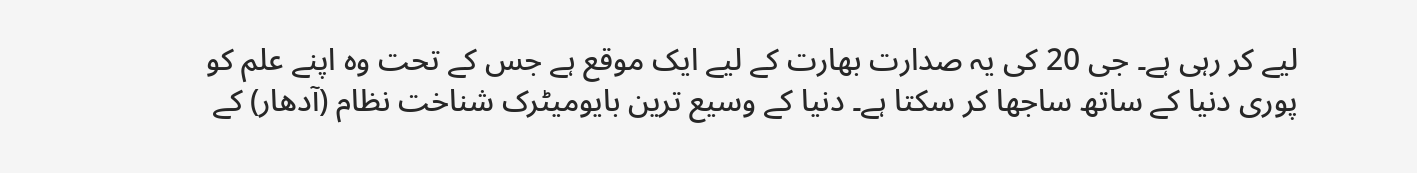لیے کر رہی ہے۔ جی 20 کی یہ صدارت بھارت کے لیے ایک موقع ہے جس کے تحت وہ اپنے علم کو پوری دنیا کے ساتھ ساجھا کر سکتا ہے۔ دنیا کے وسیع ترین بایومیٹرک شناخت نظام (آدھار) کے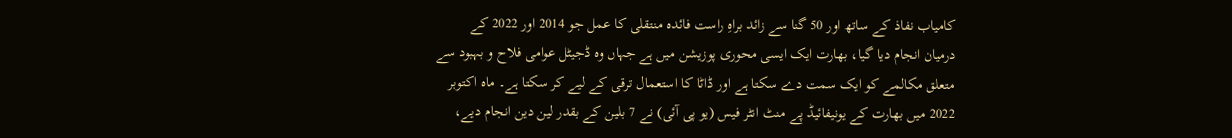کامیاب نفاذ کے ساتھ اور 50 گنا سے زائد براہِ راست فائدہ منتقلی کا عمل جو 2014 اور 2022 کے درمیان انجام دیا گیا، بھارت ایک ایسی محوری پوزیشن میں ہے جہاں وہ ڈجیٹل عوامی فلاح و بہبود سے متعلق مکالمے کو ایک سمت دے سکتا ہے اور ڈاٹا کا استعمال ترقی کے لیے کر سکتا ہے۔ ماہ اکتوبر 2022 میں بھارت کے یونیفائیڈ پے منٹ انٹر فیس (یو پی آئی) نے 7 بلین کے بقدر لین دین انجام دیے،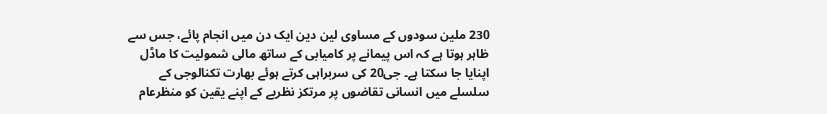230 ملین سودوں کے مساوی لین دین ایک دن میں انجام پائے، جس سے ظاہر ہوتا ہے کہ اس پیمانے پر کامیابی کے ساتھ مالی شمولیت کا ماڈل اپنایا جا سکتا ہے۔ جی20 کی سربراہی کرتے ہوئے بھارت تکنالوجی کے سلسلے میں انسانی تقاضوں پر مرتکز نظریے کے اپنے یقین کو منظرعام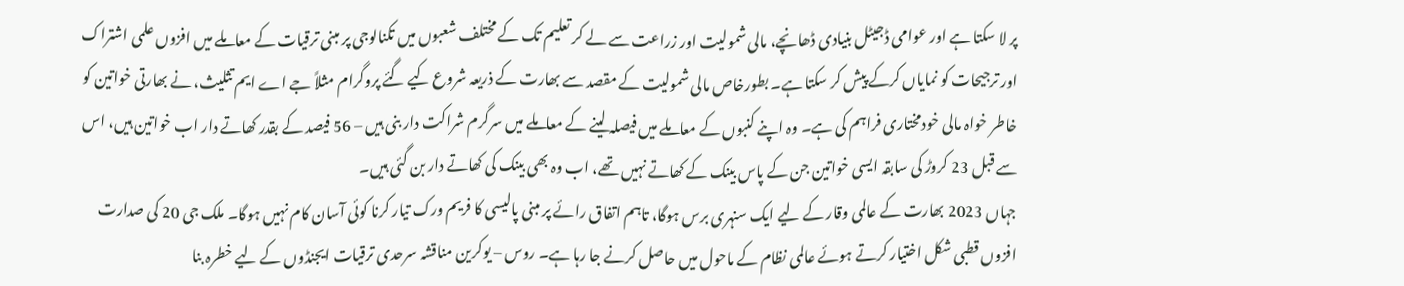پر لا سکتا ہے اور عوامی ڈجیٹل بنیادی ڈھانچے، مالی شمولیت اور زراعت سے لے کر تعلیم تک کے مختلف شعبوں میں تکنالوجی پر مبنی ترقیات کے معاملے میں افزوں علمی اشتراک اور ترجیحات کو نمایاں کرکے پیش کر سکتا ہے۔ بطورخاص مالی شمولیت کے مقصد سے بھارت کے ذریعہ شروع کیے گئے پروگرام مثلاً جے اے ایم تثلیث، نے بھارتی خواتین کو خاطر خواہ مالی خودمختاری فراہم کی ہے۔ وہ اپنے کنبوں کے معاملے میں فیصلہ لینے کے معاملے میں سرگرم شراکت دار بنی ہیں – 56 فیصد کے بقدر کھاتے دار اب خواتین ہیں، اس سے قبل 23 کروڑ کی سابقہ ایسی خواتین جن کے پاس بینک کے کھاتے نہیں تھے، اب وہ بھی بینک کی کھاتے دار بن گئی ہیں۔
جہاں 2023 بھارت کے عالمی وقار کے لیے ایک سنہری برس ہوگا، تاہم اتفاق رائے پر مبنی پالیسی کا فریم ورک تیار کرنا کوئی آسان کام نہیں ہوگا۔ ملک جی 20 کی صدارت افزوں قطبی شکل اختیار کرتے ہوئے عالمی نظام کے ماحول میں حاصل کرنے جا رہا ہے۔ روس – یوکرین مناقشہ سرحدی ترقیات ایجنڈوں کے لیے خطرہ بنا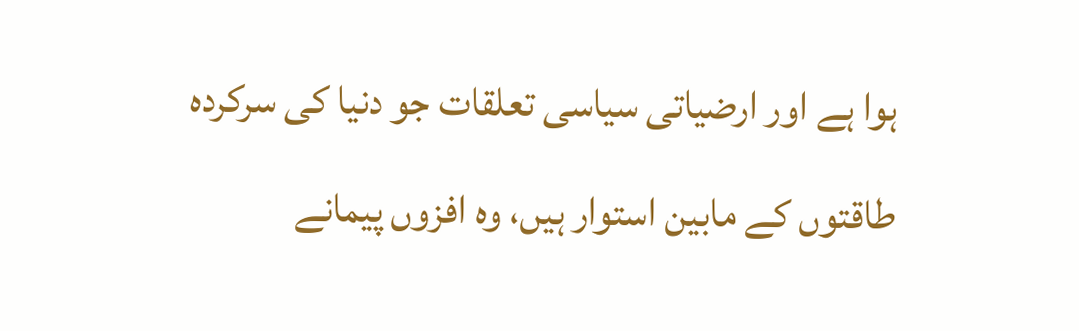ہوا ہے اور ارضیاتی سیاسی تعلقات جو دنیا کی سرکردہ طاقتوں کے مابین استوار ہیں، وہ افزوں پیمانے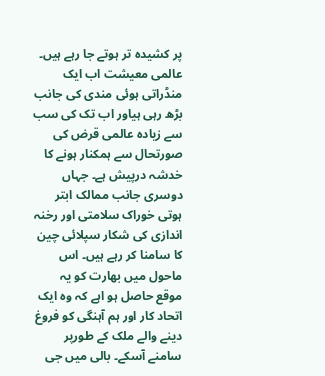پر کشیدہ تر ہوتے جا رہے ہیں۔ عالمی معیشت اب ایک منڈراتی ہوئی مندی کی جانب بڑھ رہی ہیاور اب تک کی سب سے زیادہ عالمی قرض کی صورتحال سے ہمکنار ہونے کا خدشہ درپیش ہے۔ جہاں دوسری جانب ممالک ابتر ہوتی خوراک سلامتی اور رخنہ اندازی کی شکار سپلائی چین کا سامنا کر رہے ہیں۔ اس ماحول میں بھارت کو یہ موقع حاصل ہو اہے کہ وہ ایک اتحاد کار اور ہم آہنگی کو فروغ دینے والے ملک کے طورپر سامنے آسکے۔ بالی میں جی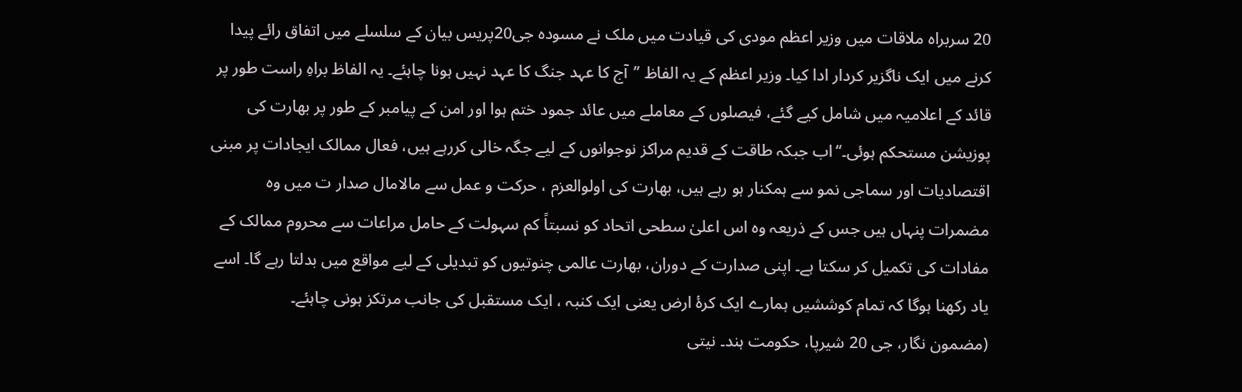20 سربراہ ملاقات میں وزیر اعظم مودی کی قیادت میں ملک نے مسودہ جی20پریس بیان کے سلسلے میں اتفاق رائے پیدا کرنے میں ایک ناگزیر کردار ادا کیا۔ وزیر اعظم کے یہ الفاظ ’’آج کا عہد جنگ کا عہد نہیں ہونا چاہئے۔ یہ الفاظ براہِ راست طور پر قائد کے اعلامیہ میں شامل کیے گئے، فیصلوں کے معاملے میں عائد جمود ختم ہوا اور امن کے پیامبر کے طور پر بھارت کی پوزیشن مستحکم ہوئی۔‘‘اب جبکہ طاقت کے قدیم مراکز نوجوانوں کے لیے جگہ خالی کررہے ہیں، فعال ممالک ایجادات پر مبنی اقتصادیات اور سماجی نمو سے ہمکنار ہو رہے ہیں، بھارت کی اولوالعزم ، حرکت و عمل سے مالامال صدار ت میں وہ مضمرات پنہاں ہیں جس کے ذریعہ وہ اس اعلیٰ سطحی اتحاد کو نسبتاً کم سہولت کے حامل مراعات سے محروم ممالک کے مفادات کی تکمیل کر سکتا ہے۔ اپنی صدارت کے دوران، بھارت عالمی چنوتیوں کو تبدیلی کے لیے مواقع میں بدلتا رہے گا۔ اسے یاد رکھنا ہوگا کہ تمام کوششیں ہمارے ایک کرۂ ارض یعنی ایک کنبہ ، ایک مستقبل کی جانب مرتکز ہونی چاہئے۔
(مضمون نگار، جی 20 شیرپا، حکومت ہند۔ نیتی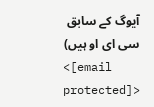آیوگ کے سابق سی ای او ہیں)
<[email protected]>